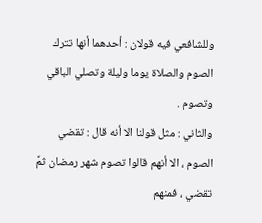وللشافعي فيه قولان : أحدهما أنها تترك الصوم والصلاة يوما وليلة وتصلي الباقي وتصوم .
والثاني : مثل قولنا الا أنه قال : تقضي الصوم ، الا أنهم قالوا تصوم شهر رمضان ثمَّ تقضي ، فمنهم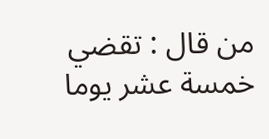من قال : تقضي خمسة عشر يوما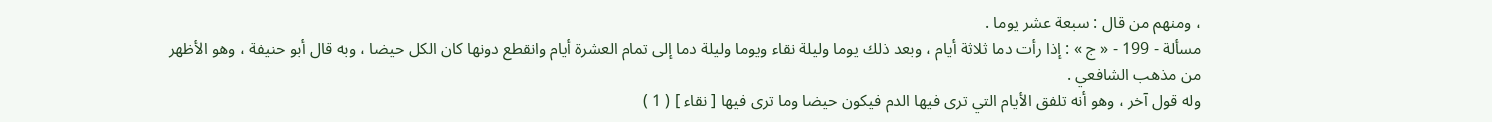، ومنهم من قال : سبعة عشر يوما .
مسألة - 199 - « ج » : إذا رأت دما ثلاثة أيام ، وبعد ذلك يوما وليلة نقاء ويوما وليلة دما إلى تمام العشرة أيام وانقطع دونها كان الكل حيضا ، وبه قال أبو حنيفة ، وهو الأظهر من مذهب الشافعي .
وله قول آخر ، وهو أنه تلفق الأيام التي ترى فيها الدم فيكون حيضا وما ترى فيها [ نقاء ] ( 1 )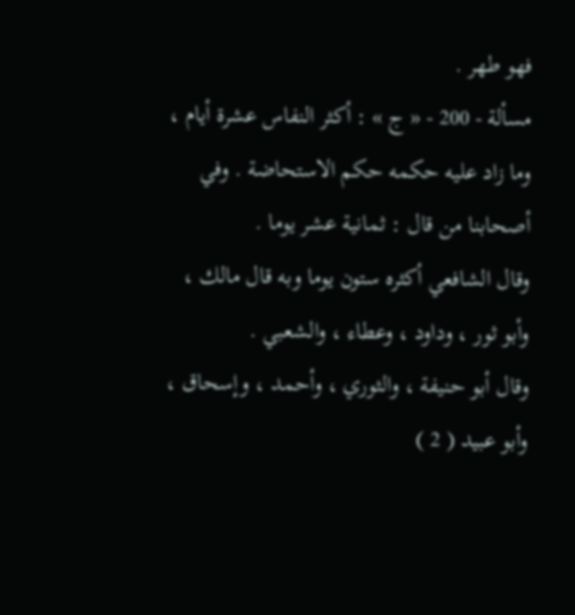فهو طهر .
مسألة - 200 - « ج » : أكثر النفاس عشرة أيام ، وما زاد عليه حكمه حكم الاستحاضة . وفي أصحابنا من قال : ثمانية عشر يوما .
وقال الشافعي أكثره ستون يوما وبه قال مالك ، وأبو ثور ، وداود ، وعطاء ، والشعبي .
وقال أبو حنيفة ، والثوري ، وأحمد ، وإسحاق ، وأبو عبيد ( 2 )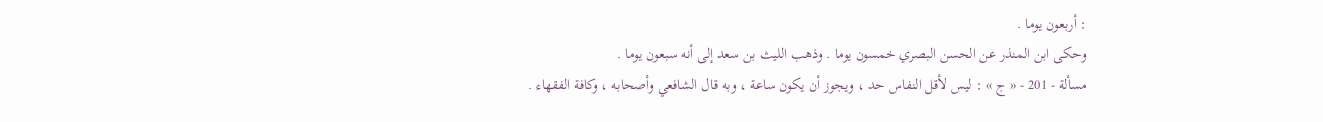: أربعون يوما .
وحكى ابن المنذر عن الحسن البصري خمسون يوما . وذهب الليث بن سعد إلى أنه سبعون يوما .
مسألة - 201 - « ج » : ليس لأقل النفاس حد ، ويجوز أن يكون ساعة ، وبه قال الشافعي وأصحابه ، وكافة الفقهاء .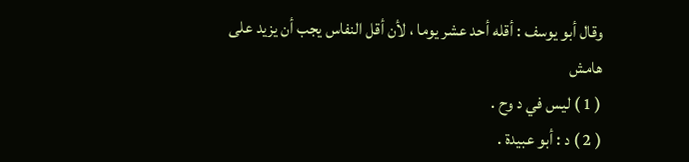وقال أبو يوسف : أقله أحد عشر يوما ، لأن أقل النفاس يجب أن يزيد على
هامش
( 1 ) ليس في د وح .
( 2 ) د : أبو عبيدة .